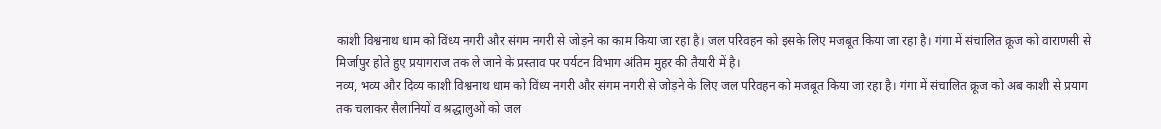काशी विश्वनाथ धाम को विंध्य नगरी और संगम नगरी से जोड़ने का काम किया जा रहा है। जल परिवहन को इसके लिए मजबूत किया जा रहा है। गंगा में संचालित क्रूज को वाराणसी से मिर्जापुर होते हुए प्रयागराज तक ले जाने के प्रस्ताव पर पर्यटन विभाग अंतिम मुहर की तैयारी में है।
नव्य, भव्य और दिव्य काशी विश्वनाथ धाम को विंध्य नगरी और संगम नगरी से जोड़ने के लिए जल परिवहन को मजबूत किया जा रहा है। गंगा में संचालित क्रूज को अब काशी से प्रयाग तक चलाकर सैलानियों व श्रद्धालुओं को जल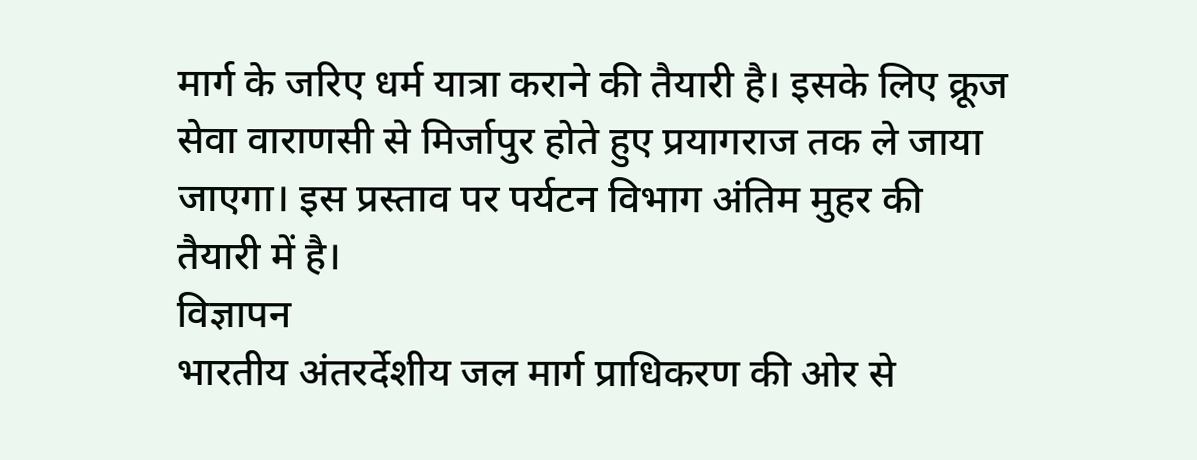मार्ग के जरिए धर्म यात्रा कराने की तैयारी है। इसके लिए क्रूज सेवा वाराणसी से मिर्जापुर होते हुए प्रयागराज तक ले जाया जाएगा। इस प्रस्ताव पर पर्यटन विभाग अंतिम मुहर की तैयारी में है।
विज्ञापन
भारतीय अंतरर्देशीय जल मार्ग प्राधिकरण की ओर से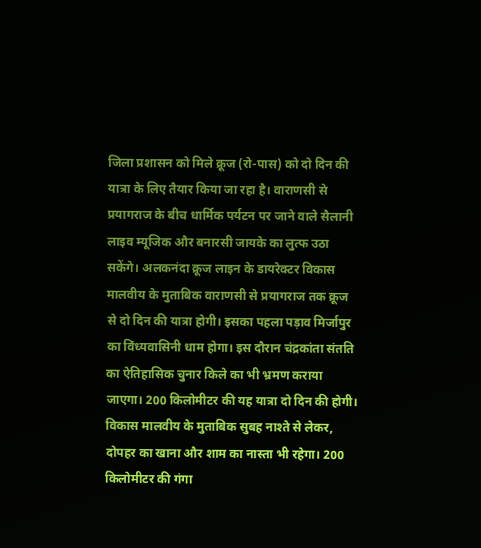जिला प्रशासन को मिले क्रूज (रो-पास) को दो दिन की यात्रा के लिए तैयार किया जा रहा है। वाराणसी से प्रयागराज के बीच धार्मिक पर्यटन पर जाने वाले सैलानी लाइव म्यूजिक और बनारसी जायके का लुत्फ उठा सकेंगे। अलकनंदा क्रूज लाइन के डायरेक्टर विकास मालवीय के मुताबिक वाराणसी से प्रयागराज तक क्रूज से दो दिन की यात्रा होगी। इसका पहला पड़ाव मिर्जापुर का विंध्यवासिनी धाम होगा। इस दौरान चंद्रकांता संतति का ऐतिहासिक चुनार किले का भी भ्रमण कराया जाएगा। 200 किलोमीटर की यह यात्रा दो दिन की होगी।
विकास मालवीय के मुताबिक सुबह नाश्ते से लेकर, दोपहर का खाना और शाम का नास्ता भी रहेगा। 200 किलोमीटर की गंगा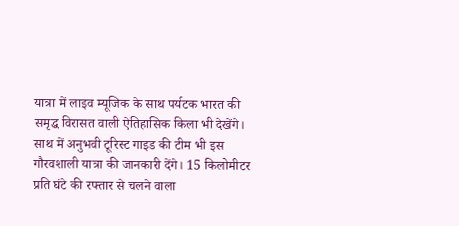यात्रा में लाइव म्यूजिक के साथ पर्यटक भारत की समृद्ध विरासत वाली ऐतिहासिक किला भी देखेंगे। साथ में अनुभवी टूरिस्ट गाइड की टीम भी इस गौरवशाली यात्रा की जानकारी देंगे। 15 किलोमीटर प्रति घंटे की रफ्तार से चलने वाला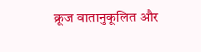क्रूज वातानुकूलित और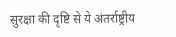सुरक्षा की दृष्टि से ये अंतर्राष्ट्रीय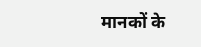मानकों के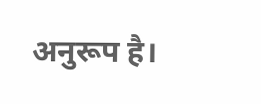अनुरूप है।